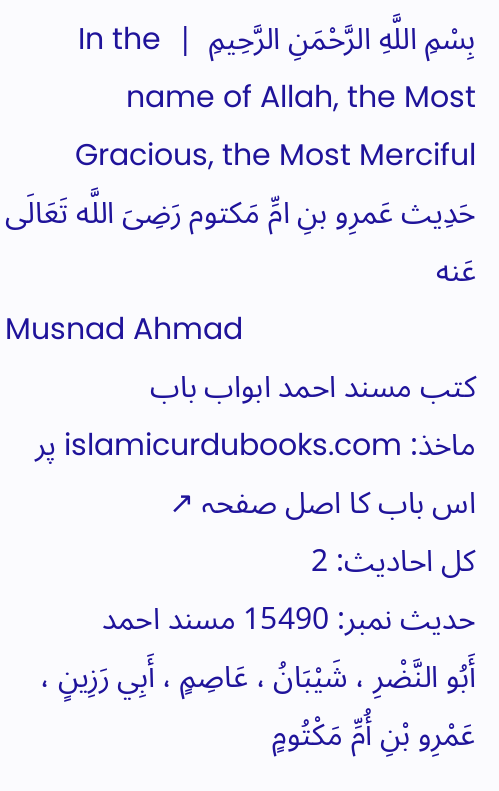بِسْمِ اللَّهِ الرَّحْمَنِ الرَّحِيمِ  |  In the name of Allah, the Most Gracious, the Most Merciful
حَدِیث عَمرِو بنِ امِّ مَكتوم رَضِیَ اللَّه تَعَالَى عَنه
Musnad Ahmad
کتب مسند احمد ابواب باب
ماخذ: islamicurdubooks.com پر اس باب کا اصل صفحہ ↗
کل احادیث: 2
حدیث نمبر: 15490 مسند احمد
أَبُو النَّضْرِ ، شَيْبَانُ ، عَاصِمٍ ، أَبِي رَزِينٍ ، عَمْرِو بْنِ أُمِّ مَكْتُومٍ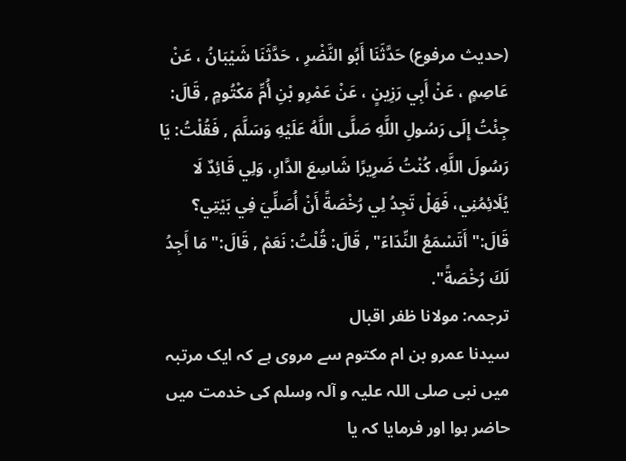(حديث مرفوع) حَدَّثَنَا أَبُو النَّضْرِ ، حَدَّثَنَا شَيْبَانُ ، عَنْ عَاصِمٍ ، عَنْ أَبِي رَزِينٍ ، عَنْ عَمْرِو بْنِ أُمِّ مَكْتُومٍ , قَالَ: جِئْتُ إِلَى رَسُولِ اللَّهِ صَلَّى اللَّهُ عَلَيْهِ وَسَلَّمَ , فَقُلْتُ: يَا رَسُولَ اللَّهِ، كُنْتُ ضَرِيرًا شَاسِعَ الدَّارِ، وَلِي قَائِدٌ لَا يُلَائِمُنِي، فَهَلْ تَجِدُ لِي رُخْصَةً أَنْ أُصَلِّيَ فِي بَيْتِي؟ قَالَ:" أَتَسْمَعُ النِّدَاءَ" , قَالَ: قُلْتُ: نَعَمْ , قَالَ:" مَا أَجِدُ لَكَ رُخْصَةً".
ترجمہ: مولانا ظفر اقبال
سیدنا عمرو بن ام مکتوم سے مروی ہے کہ ایک مرتبہ میں نبی صلی اللہ علیہ و آلہ وسلم کی خدمت میں حاضر ہوا اور فرمایا کہ یا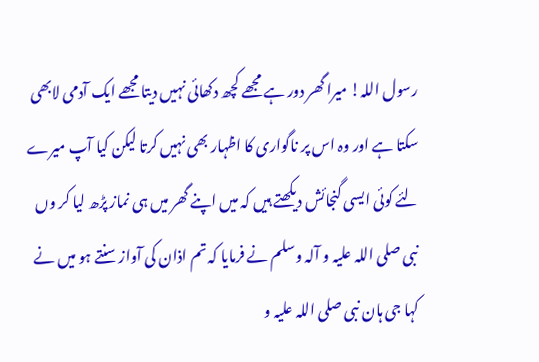رسول اللہ! میرا گھر دور ہے مجھے کچھ دکھائی نہیں دیتا مجھے ایک آدمی لابھی سکتا ہے اور وہ اس پر ناگواری کا اظہار بھی نہیں کرتا لیکن کیا آپ میرے لئے کوئی ایسی گنجائش دیکھتے ہیں کہ میں اپنے گھر میں ہی نماز پڑھ لیا کر وں نبی صلی اللہ علیہ و آلہ وسلم نے فرمایا کہ تم اذان کی آواز سنتے ہو میں نے کہا جی ہان نبی صلی اللہ علیہ و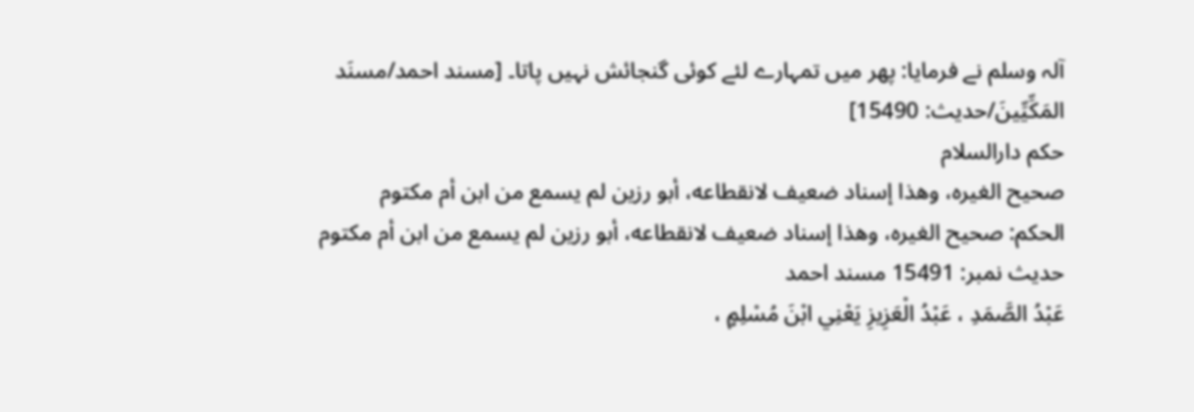آلہ وسلم نے فرمایا: پھر میں تمہارے لئے کوئی گنجائش نہیں پاتا۔ [مسند احمد/مسنَد المَكِّیِّینَ/حدیث: 15490]
حکم دارالسلام
صحيح الغيره، وهذا إسناد ضعيف لانقطاعه، أبو رزين لم يسمع من ابن أم مكتوم
الحكم: صحيح الغيره، وهذا إسناد ضعيف لانقطاعه، أبو رزين لم يسمع من ابن أم مكتوم
حدیث نمبر: 15491 مسند احمد
عَبْدُ الصَّمَدِ ، عَبْدُ الْعَزِيزِ يَعْنِي ابْنَ مُسْلِمٍ ،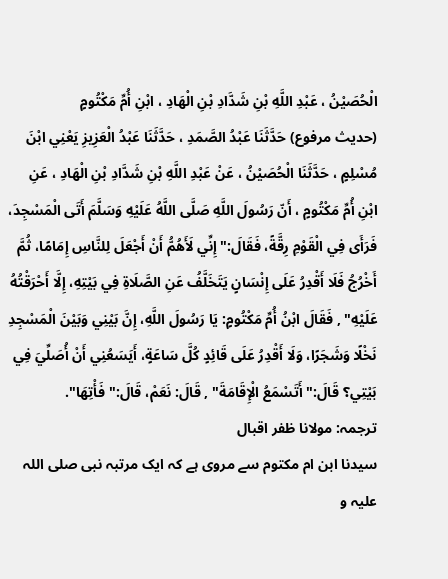الْحُصَيْنُ ، عَبْدِ اللَّهِ بْنِ شَدَّادِ بْنِ الْهَادِ ، ابْنِ أُمِّ مَكْتُومٍ
(حديث مرفوع) حَدَّثَنَا عَبْدُ الصَّمَدِ ، حَدَّثَنَا عَبْدُ الْعَزِيزِ يَعْنِي ابْنَ مُسْلِمٍ ، حَدَّثَنَا الْحُصَيْنُ ، عَنْ عَبْدِ اللَّهِ بْنِ شَدَّادِ بْنِ الْهَادِ ، عَنِ ابْنِ أُمِّ مَكْتُومٍ ، أَنّ رَسُولَ اللَّهِ صَلَّى اللَّهُ عَلَيْهِ وَسَلَّمَ أَتَى الْمَسْجِدَ، فَرَأَى فِي الْقَوْمِ رِقَّةً، فَقَالَ:" إِنِّي لَأَهُمُّ أَنْ أَجْعَلَ لِلنَّاسِ إِمَامًا، ثُمَّ أَخْرُجُ فَلَا أَقْدِرُ عَلَى إِنْسَانٍ يَتَخَلَّفُ عَنِ الصَّلَاةِ فِي بَيْتِهِ، إِلَّا أَحْرَقْتُهُ عَلَيْهِ" , فَقَالَ ابْنُ أُمِّ مَكْتُومٍ: يَا رَسُولَ اللَّهِ، إِنَّ بَيْنِي وَبَيْنَ الْمَسْجِدِ نَخْلًا وَشَجَرًا، وَلَا أَقْدِرُ عَلَى قَائِدٍ كُلَّ سَاعَةٍ، أَيَسَعُنِي أَنْ أُصَلِّيَ فِي بَيْتِي؟ قَالَ:" أَتَسْمَعُ الْإِقَامَةَ" , قَالَ: نَعَمْ، قَالَ:" فَأْتِهَا".
ترجمہ: مولانا ظفر اقبال
سیدنا ابن ام مکتوم سے مروی ہے کہ ایک مرتبہ نبی صلی اللہ علیہ و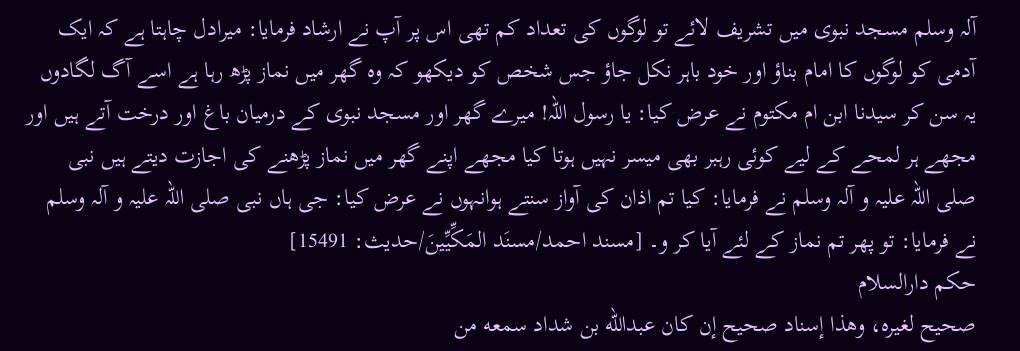آلہ وسلم مسجد نبوی میں تشریف لائے تو لوگوں کی تعداد کم تھی اس پر آپ نے ارشاد فرمایا: میرادل چاہتا ہے کہ ایک آدمی کو لوگوں کا امام بناؤ اور خود باہر نکل جاؤ جس شخص کو دیکھو کہ وہ گھر میں نماز پڑھ رہا ہے اسے آگ لگادوں یہ سن کر سیدنا ابن ام مکتوم نے عرض کیا: یا رسول اللہ! میرے گھر اور مسجد نبوی کے درمیان باغ اور درخت آتے ہیں اور مجھے ہر لمحے کے لیے کوئی رہبر بھی میسر نہیں ہوتا کیا مجھے اپنے گھر میں نماز پڑھنے کی اجازت دیتے ہیں نبی صلی اللہ علیہ و آلہ وسلم نے فرمایا: کیا تم اذان کی آواز سنتے ہوانہوں نے عرض کیا: جی ہاں نبی صلی اللہ علیہ و آلہ وسلم نے فرمایا: تو پھر تم نماز کے لئے آیا کر و۔ [مسند احمد/مسنَد المَكِّیِّینَ/حدیث: 15491]
حکم دارالسلام
صحيح لغيره، وهذا إسناد صحيح إن كان عبدالله بن شداد سمعه من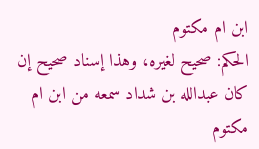ابن ام مكتوم
الحكم: صحيح لغيره، وهذا إسناد صحيح إن كان عبدالله بن شداد سمعه من ابن ام مكتوم